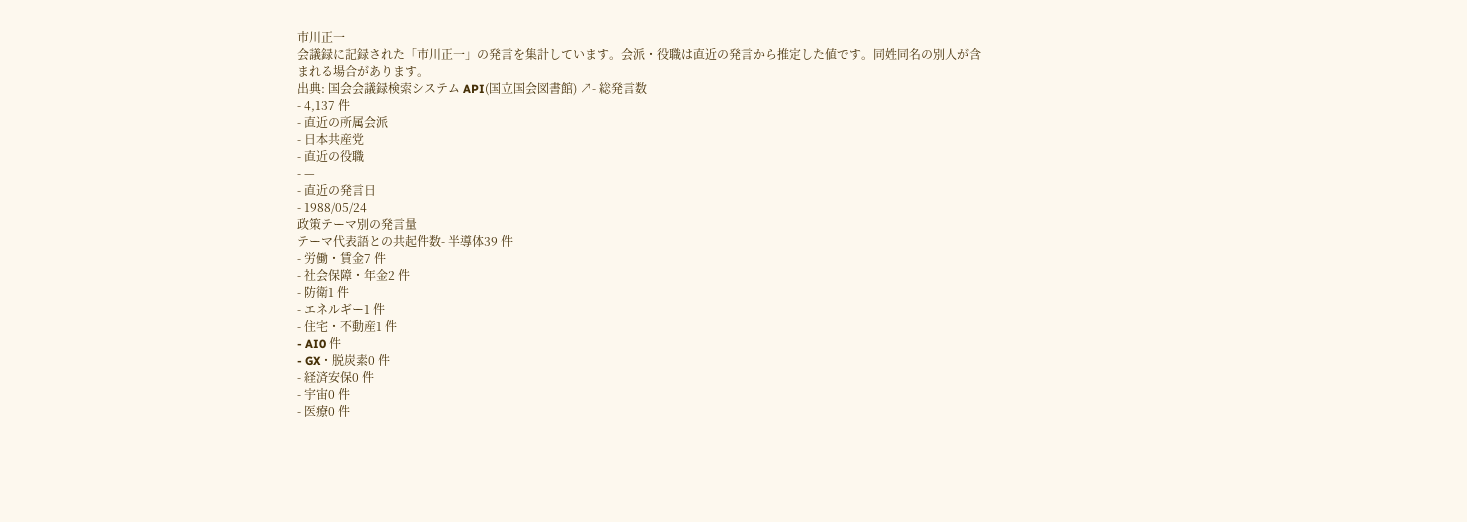市川正一
会議録に記録された「市川正一」の発言を集計しています。会派・役職は直近の発言から推定した値です。同姓同名の別人が含まれる場合があります。
出典: 国会会議録検索システム API(国立国会図書館) ↗- 総発言数
- 4,137 件
- 直近の所属会派
- 日本共産党
- 直近の役職
- —
- 直近の発言日
- 1988/05/24
政策テーマ別の発言量
テーマ代表語との共起件数- 半導体39 件
- 労働・賃金7 件
- 社会保障・年金2 件
- 防衛1 件
- エネルギー1 件
- 住宅・不動産1 件
- AI0 件
- GX・脱炭素0 件
- 経済安保0 件
- 宇宙0 件
- 医療0 件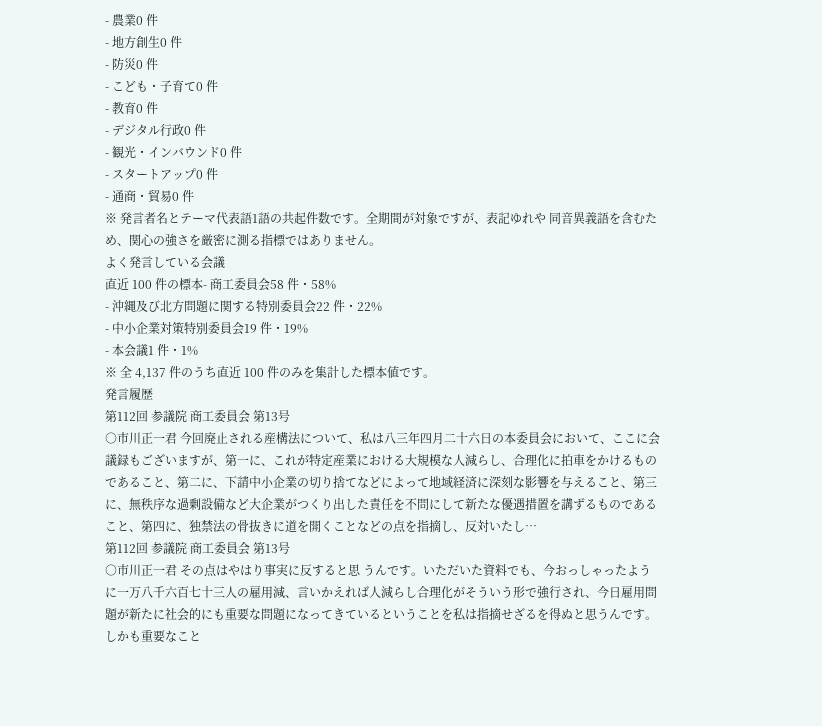- 農業0 件
- 地方創生0 件
- 防災0 件
- こども・子育て0 件
- 教育0 件
- デジタル行政0 件
- 観光・インバウンド0 件
- スタートアップ0 件
- 通商・貿易0 件
※ 発言者名とテーマ代表語1語の共起件数です。全期間が対象ですが、表記ゆれや 同音異義語を含むため、関心の強さを厳密に測る指標ではありません。
よく発言している会議
直近 100 件の標本- 商工委員会58 件・58%
- 沖縄及び北方問題に関する特別委員会22 件・22%
- 中小企業対策特別委員会19 件・19%
- 本会議1 件・1%
※ 全 4,137 件のうち直近 100 件のみを集計した標本値です。
発言履歴
第112回 参議院 商工委員会 第13号
○市川正一君 今回廃止される産構法について、私は八三年四月二十六日の本委員会において、ここに会議録もございますが、第一に、これが特定産業における大規模な人減らし、合理化に拍車をかけるものであること、第二に、下請中小企業の切り捨てなどによって地域経済に深刻な影響を与えること、第三に、無秩序な過剰設備など大企業がつくり出した責任を不問にして新たな優遇措置を講ずるものであること、第四に、独禁法の骨抜きに道を開くことなどの点を指摘し、反対いたし…
第112回 参議院 商工委員会 第13号
○市川正一君 その点はやはり事実に反すると思 うんです。いただいた資料でも、今おっしゃったように一万八千六百七十三人の雇用減、言いかえれば人減らし合理化がそういう形で強行され、今日雇用問題が新たに社会的にも重要な問題になってきているということを私は指摘せざるを得ぬと思うんです。 しかも重要なこと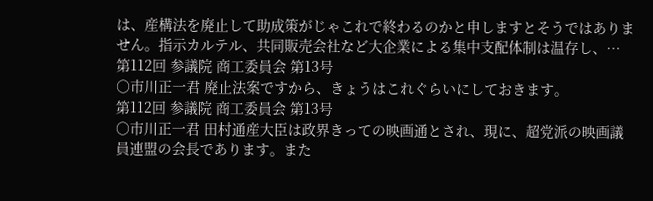は、産構法を廃止して助成策がじゃこれで終わるのかと申しますとそうではありません。指示カルテル、共同販売会社など大企業による集中支配体制は温存し、…
第112回 参議院 商工委員会 第13号
○市川正一君 廃止法案ですから、きょうはこれぐらいにしておきます。
第112回 参議院 商工委員会 第13号
○市川正一君 田村通産大臣は政界きっての映画通とされ、現に、超党派の映画議員連盟の会長であります。また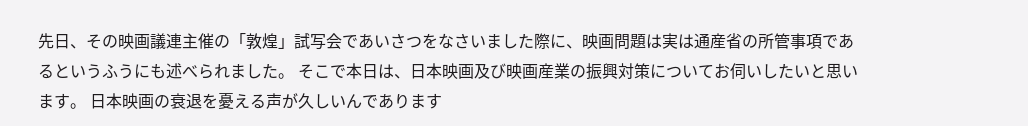先日、その映画議連主催の「敦煌」試写会であいさつをなさいました際に、映画問題は実は通産省の所管事項であるというふうにも述べられました。 そこで本日は、日本映画及び映画産業の振興対策についてお伺いしたいと思います。 日本映画の衰退を憂える声が久しいんであります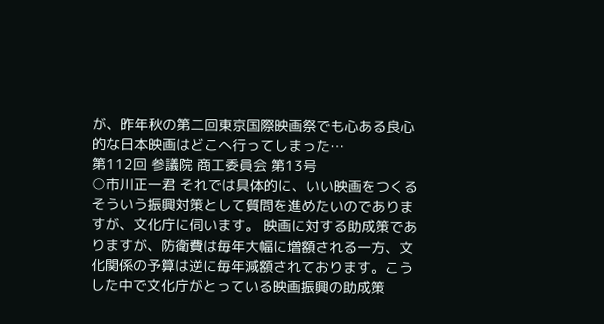が、昨年秋の第二回東京国際映画祭でも心ある良心的な日本映画はどこへ行ってしまった…
第112回 参議院 商工委員会 第13号
○市川正一君 それでは具体的に、いい映画をつくるそういう振興対策として質問を進めたいのでありますが、文化庁に伺います。 映画に対する助成策でありますが、防衛費は毎年大幅に増額される一方、文化関係の予算は逆に毎年減額されております。こうした中で文化庁がとっている映画振興の助成策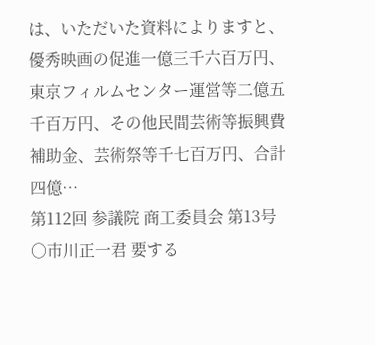は、いただいた資料によりますと、優秀映画の促進一億三千六百万円、東京フィルムセンター運営等二億五千百万円、その他民間芸術等振興費補助金、芸術祭等千七百万円、合計四億…
第112回 参議院 商工委員会 第13号
○市川正一君 要する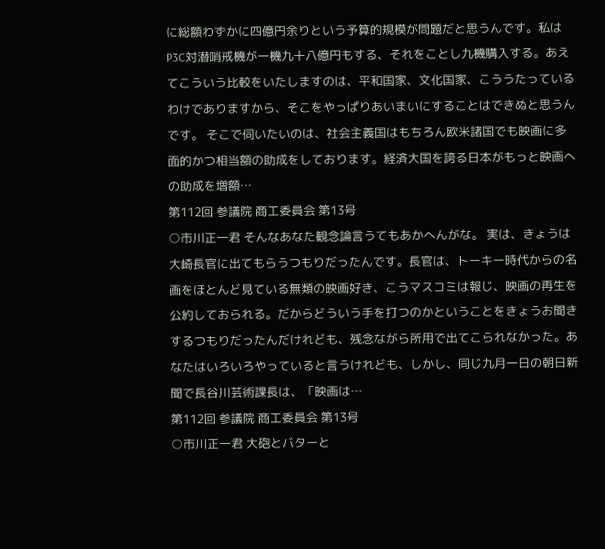に総額わずかに四億円余りという予算的規模が問題だと思うんです。私はP3C対潜哨戒機が一機九十八億円もする、それをことし九機購入する。あえてこういう比較をいたしますのは、平和国家、文化国家、こううたっているわけでありますから、そこをやっぱりあいまいにすることはできぬと思うんです。 そこで伺いたいのは、社会主義国はもちろん欧米諸国でも映画に多面的かつ相当額の助成をしております。経済大国を誇る日本がもっと映画への助成を増額…
第112回 参議院 商工委員会 第13号
○市川正一君 そんなあなた観念論言うてもあかへんがな。 実は、きょうは大崎長官に出てもらうつもりだったんです。長官は、トーキー時代からの名画をほとんど見ている無類の映画好き、こうマスコミは報じ、映画の再生を公約しておられる。だからどういう手を打つのかということをきょうお聞きするつもりだったんだけれども、残念ながら所用で出てこられなかった。あなたはいろいろやっていると言うけれども、しかし、同じ九月一日の朝日新聞で長谷川芸術課長は、「映画は…
第112回 参議院 商工委員会 第13号
○市川正一君 大砲とバターと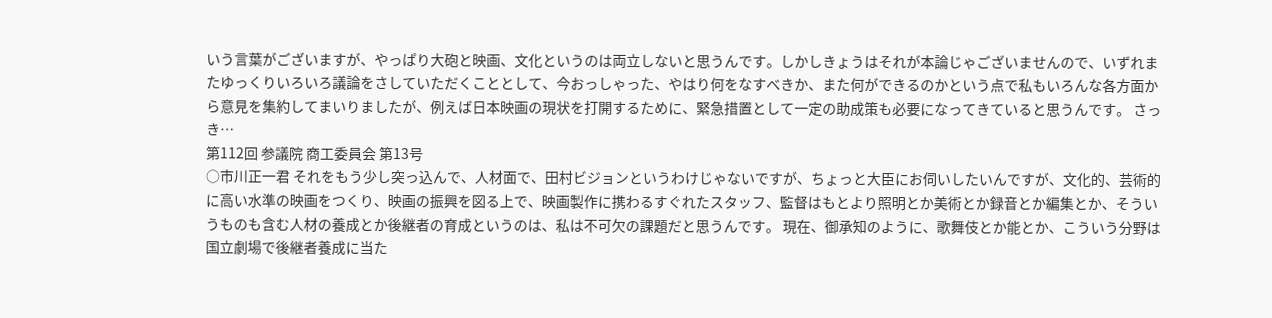いう言葉がございますが、やっぱり大砲と映画、文化というのは両立しないと思うんです。しかしきょうはそれが本論じゃございませんので、いずれまたゆっくりいろいろ議論をさしていただくこととして、今おっしゃった、やはり何をなすべきか、また何ができるのかという点で私もいろんな各方面から意見を集約してまいりましたが、例えば日本映画の現状を打開するために、緊急措置として一定の助成策も必要になってきていると思うんです。 さっき…
第112回 参議院 商工委員会 第13号
○市川正一君 それをもう少し突っ込んで、人材面で、田村ビジョンというわけじゃないですが、ちょっと大臣にお伺いしたいんですが、文化的、芸術的に高い水準の映画をつくり、映画の振興を図る上で、映画製作に携わるすぐれたスタッフ、監督はもとより照明とか美術とか録音とか編集とか、そういうものも含む人材の養成とか後継者の育成というのは、私は不可欠の課題だと思うんです。 現在、御承知のように、歌舞伎とか能とか、こういう分野は国立劇場で後継者養成に当た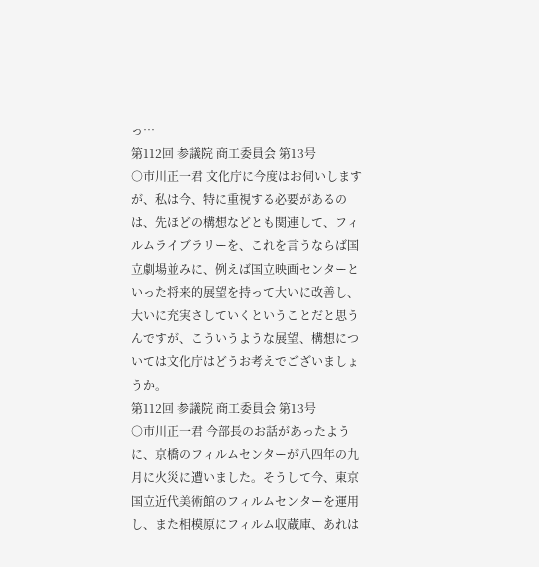っ…
第112回 参議院 商工委員会 第13号
○市川正一君 文化庁に今度はお伺いしますが、私は今、特に重視する必要があるのは、先ほどの構想などとも関連して、フィルムライブラリーを、これを言うならば国立劇場並みに、例えば国立映画センターといった将来的展望を持って大いに改善し、大いに充実さしていくということだと思うんですが、こういうような展望、構想については文化庁はどうお考えでございましょうか。
第112回 参議院 商工委員会 第13号
○市川正一君 今部長のお話があったように、京橋のフィルムセンターが八四年の九月に火災に遭いました。そうして今、東京国立近代美術館のフィルムセンターを運用し、また相模原にフィルム収蔵庫、あれは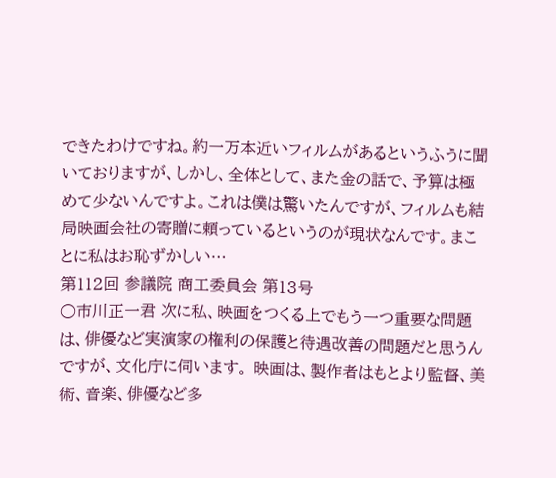できたわけですね。約一万本近いフィルムがあるというふうに聞いておりますが、しかし、全体として、また金の話で、予算は極めて少ないんですよ。これは僕は驚いたんですが、フィルムも結局映画会社の寄贈に頼っているというのが現状なんです。まことに私はお恥ずかしい…
第112回 参議院 商工委員会 第13号
○市川正一君 次に私、映画をつくる上でもう一つ重要な問題は、俳優など実演家の権利の保護と待遇改善の問題だと思うんですが、文化庁に伺います。 映画は、製作者はもとより監督、美術、音楽、俳優など多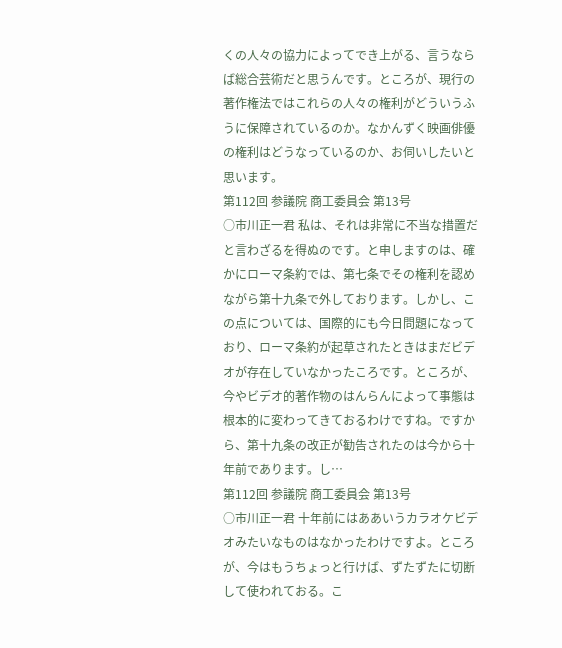くの人々の協力によってでき上がる、言うならば総合芸術だと思うんです。ところが、現行の著作権法ではこれらの人々の権利がどういうふうに保障されているのか。なかんずく映画俳優の権利はどうなっているのか、お伺いしたいと思います。
第112回 参議院 商工委員会 第13号
○市川正一君 私は、それは非常に不当な措置だと言わざるを得ぬのです。と申しますのは、確かにローマ条約では、第七条でその権利を認めながら第十九条で外しております。しかし、この点については、国際的にも今日問題になっており、ローマ条約が起草されたときはまだビデオが存在していなかったころです。ところが、今やビデオ的著作物のはんらんによって事態は根本的に変わってきておるわけですね。ですから、第十九条の改正が勧告されたのは今から十年前であります。し…
第112回 参議院 商工委員会 第13号
○市川正一君 十年前にはああいうカラオケビデオみたいなものはなかったわけですよ。ところが、今はもうちょっと行けば、ずたずたに切断して使われておる。こ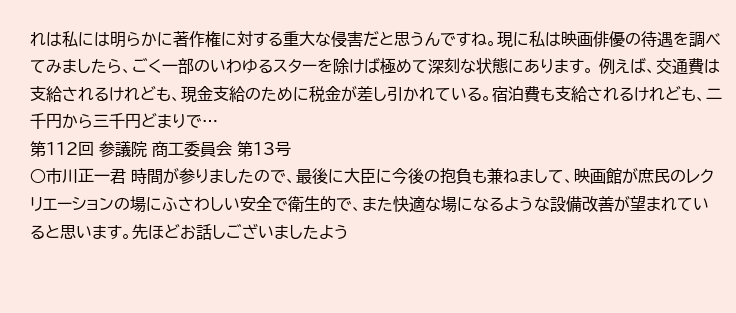れは私には明らかに著作権に対する重大な侵害だと思うんですね。現に私は映画俳優の待遇を調べてみましたら、ごく一部のいわゆるスターを除けば極めて深刻な状態にあります。 例えば、交通費は支給されるけれども、現金支給のために税金が差し引かれている。宿泊費も支給されるけれども、二千円から三千円どまりで…
第112回 参議院 商工委員会 第13号
○市川正一君 時間が参りましたので、最後に大臣に今後の抱負も兼ねまして、映画館が庶民のレクリエーションの場にふさわしい安全で衛生的で、また快適な場になるような設備改善が望まれていると思います。先ほどお話しございましたよう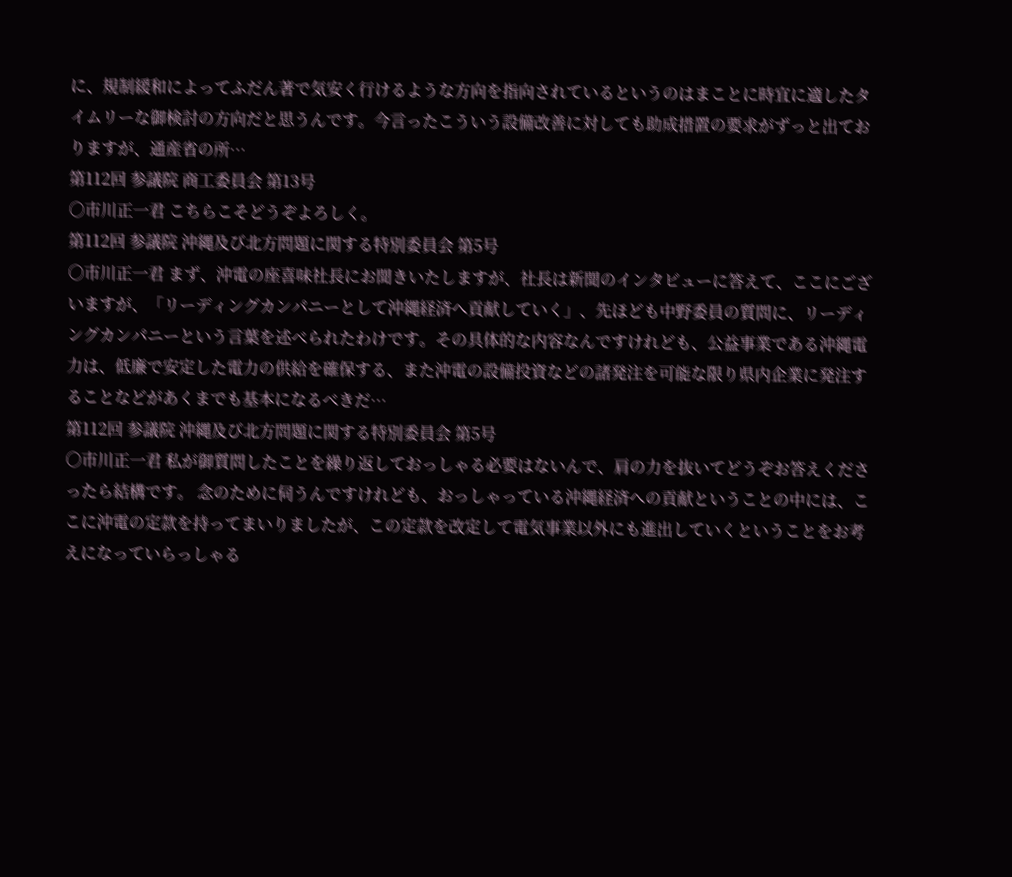に、規制緩和によってふだん著で気安く行けるような方向を指向されているというのはまことに時宜に適したタイムリーな御検討の方向だと思うんです。今言ったこういう設備改善に対しても助成措置の要求がずっと出ておりますが、通産省の所…
第112回 参議院 商工委員会 第13号
○市川正一君 こちらこそどうぞよろしく。
第112回 参議院 沖縄及び北方問題に関する特別委員会 第5号
○市川正一君 まず、沖電の座喜味社長にお聞きいたしますが、社長は新聞のインタビューに答えて、ここにございますが、「リーディングカンパニーとして沖縄経済へ貢献していく」、先ほども中野委員の質問に、リーディングカンパニーという言葉を述べられたわけです。その具体的な内容なんですけれども、公益事業である沖縄電力は、低廉で安定した電力の供給を確保する、また沖電の設備投資などの諸発注を可能な限り県内企業に発注することなどがあくまでも基本になるべきだ…
第112回 参議院 沖縄及び北方問題に関する特別委員会 第5号
○市川正一君 私が御質問したことを繰り返しておっしゃる必要はないんで、肩の力を抜いてどうぞお答えくださったら結構です。 念のために伺うんですけれども、おっしゃっている沖縄経済への貢献ということの中には、ここに沖電の定款を持ってまいりましたが、この定款を改定して電気事業以外にも進出していくということをお考えになっていらっしゃる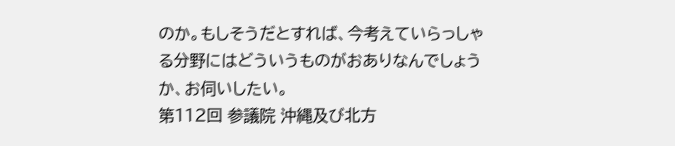のか。もしそうだとすれば、今考えていらっしゃる分野にはどういうものがおありなんでしょうか、お伺いしたい。
第112回 参議院 沖縄及び北方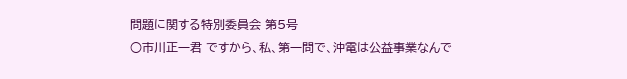問題に関する特別委員会 第5号
○市川正一君 ですから、私、第一問で、沖電は公益事業なんで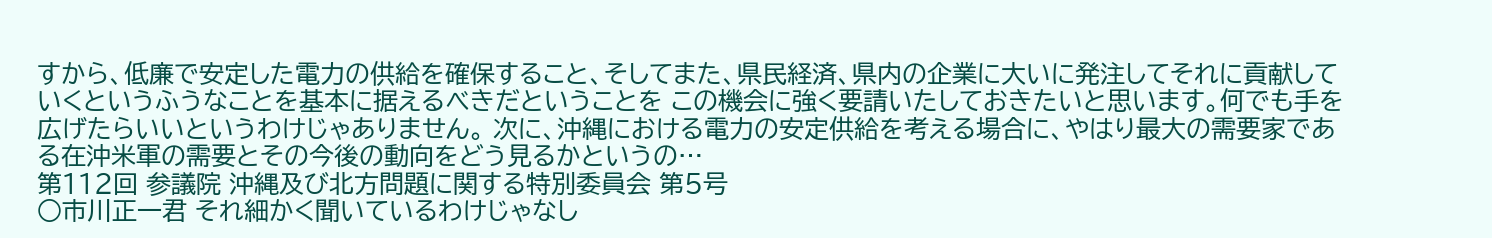すから、低廉で安定した電力の供給を確保すること、そしてまた、県民経済、県内の企業に大いに発注してそれに貢献していくというふうなことを基本に据えるべきだということを この機会に強く要請いたしておきたいと思います。何でも手を広げたらいいというわけじゃありません。 次に、沖縄における電力の安定供給を考える場合に、やはり最大の需要家である在沖米軍の需要とその今後の動向をどう見るかというの…
第112回 参議院 沖縄及び北方問題に関する特別委員会 第5号
○市川正一君 それ細かく聞いているわけじゃなし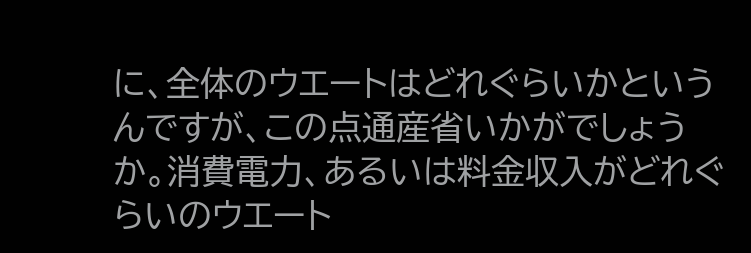に、全体のウエートはどれぐらいかというんですが、この点通産省いかがでしょうか。消費電力、あるいは料金収入がどれぐらいのウエート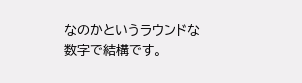なのかというラウンドな数字で結構です。